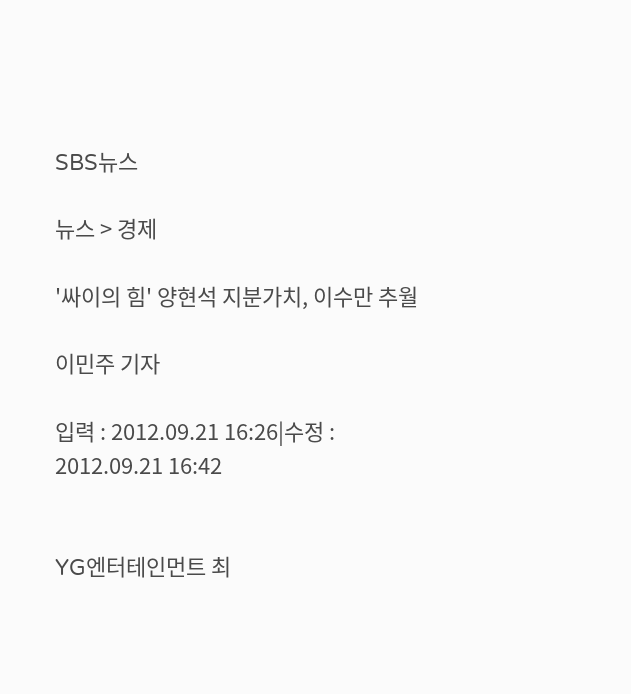SBS뉴스

뉴스 > 경제

'싸이의 힘' 양현석 지분가치, 이수만 추월

이민주 기자

입력 : 2012.09.21 16:26|수정 : 2012.09.21 16:42


YG엔터테인먼트 최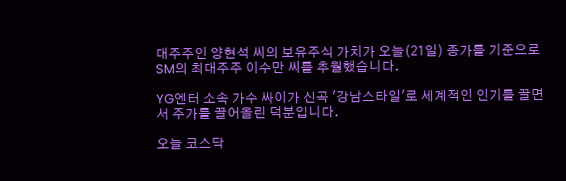대주주인 양현석 씨의 보유주식 가치가 오늘(21일) 종가를 기준으로 SM의 최대주주 이수만 씨를 추월했습니다.

YG엔터 소속 가수 싸이가 신곡 '강남스타일'로 세계적인 인기를 끌면서 주가를 끌어올린 덕분입니다.

오늘 코스닥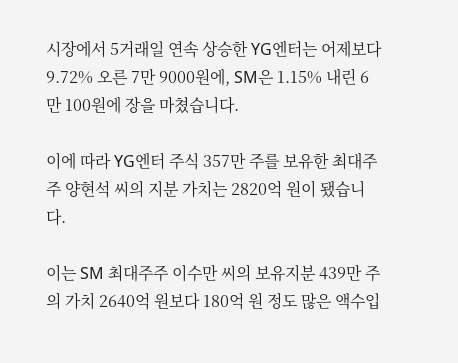시장에서 5거래일 연속 상승한 YG엔터는 어제보다 9.72% 오른 7만 9000원에, SM은 1.15% 내린 6만 100원에 장을 마쳤습니다.

이에 따라 YG엔터 주식 357만 주를 보유한 최대주주 양현석 씨의 지분 가치는 2820억 원이 됐습니다.

이는 SM 최대주주 이수만 씨의 보유지분 439만 주의 가치 2640억 원보다 180억 원 정도 많은 액수입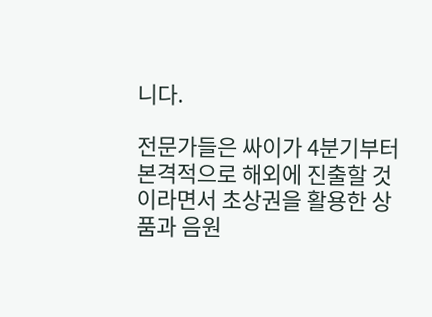니다.

전문가들은 싸이가 4분기부터 본격적으로 해외에 진출할 것이라면서 초상권을 활용한 상품과 음원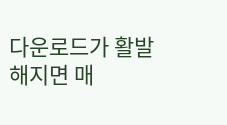다운로드가 활발해지면 매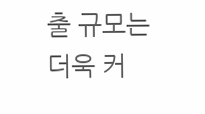출 규모는 더욱 커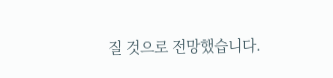질 것으로 전망했습니다.